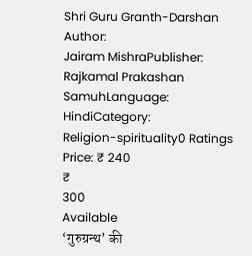Shri Guru Granth-Darshan
Author:
Jairam MishraPublisher:
Rajkamal Prakashan SamuhLanguage:
HindiCategory:
Religion-spirituality0 Ratings
Price: ₹ 240
₹
300
Available
‘गुरुग्रन्थ’ की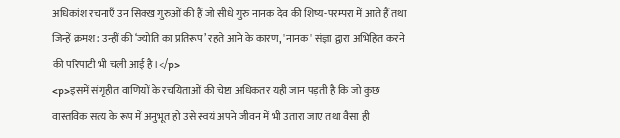अधिकांश रचनाएँ उन सिक्ख गुरुओं की हैं जो सीधे गुरु नानक देव की शिष्य-परम्परा में आते हैं तथा जिन्हें क्रमश: उन्हीं की ‘ज्योति का प्रतिरूप’ रहते आने के कारण, 'नानक' संज्ञा द्वारा अभिहित करने की परिपाटी भी चली आई है।</p>
<p>इसमें संगृहीत वाणियों के रचयिताओं की चेष्टा अधिकतर यही जान पड़ती है कि जो कुछ वास्तविक सत्य के रूप में अनुभूत हो उसे स्वयं अपने जीवन में भी उतारा जाए तथा वैसा ही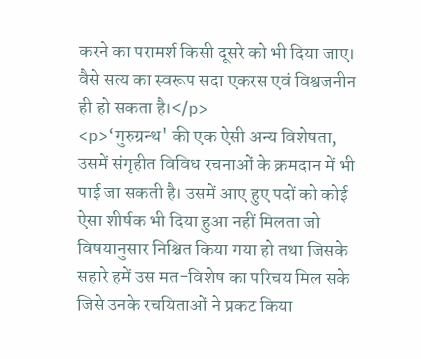करने का परामर्श किसी दूसरे को भी दिया जाए। वैसे सत्य का स्वरूप सदा एकरस एवं विश्वजनीन ही हो सकता है।</p>
<p>‘गुरुग्रन्थ' की एक ऐसी अन्य विशेषता, उसमें संगृहीत विविध रचनाओं के क्रमदान में भी पाई जा सकती है। उसमें आए हुए पदों को कोई ऐसा शीर्षक भी दिया हुआ नहीं मिलता जो विषयानुसार निश्चित किया गया हो तथा जिसके सहारे हमें उस मत-विशेष का परिचय मिल सके जिसे उनके रचयिताओं ने प्रकट किया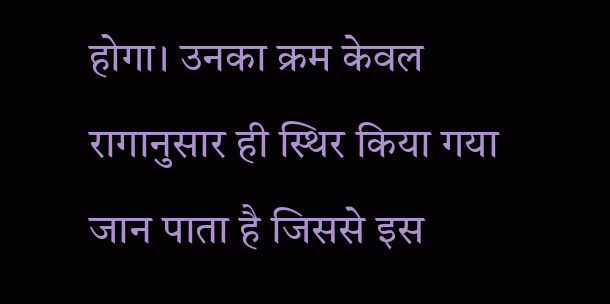होगा। उनका क्रम केवल रागानुसार ही स्थिर किया गया जान पाता है जिससे इस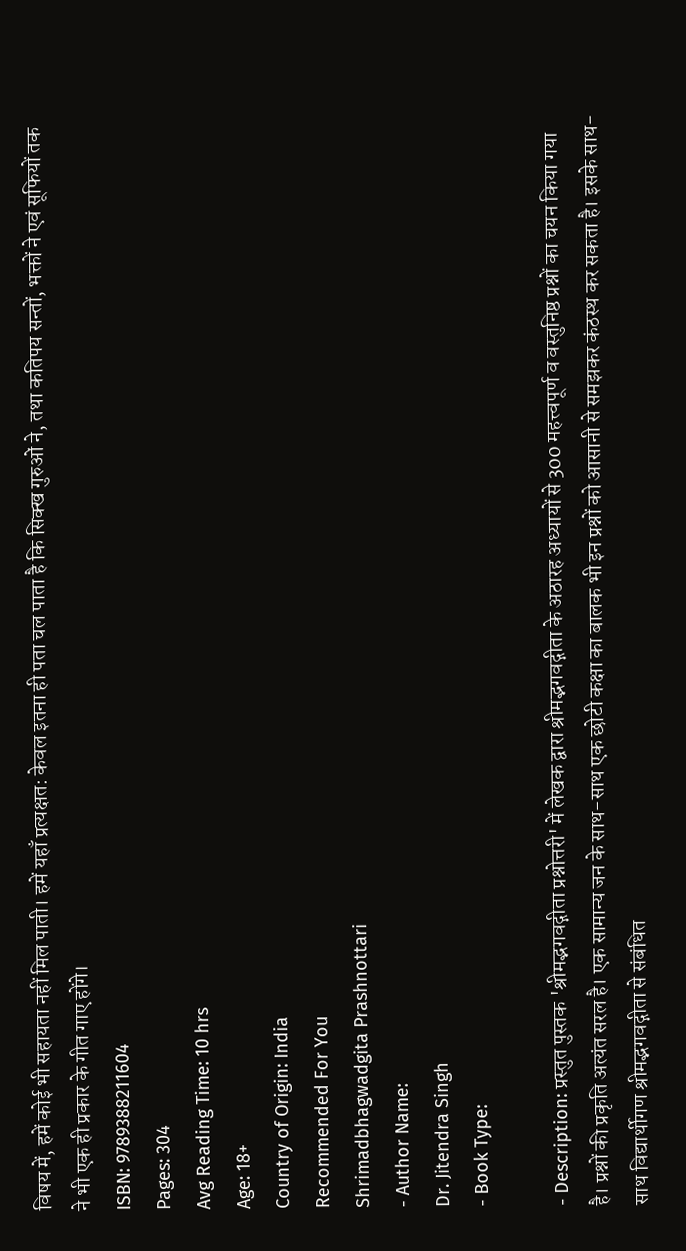विषय में, हमें कोई भी सहायता नहीं मिल पाती। हमें यहाँ प्रत्यक्षत: केवल इतना ही पता चल पाता है कि सिक्ख गुरुओं ने, तथा कतिपय सन्तों, भक्तों ने एवं सूफियों तक ने भी एक ही प्रकार के गीत गाए होंगे।
ISBN: 9789388211604
Pages: 304
Avg Reading Time: 10 hrs
Age: 18+
Country of Origin: India
Recommended For You
Shrimadbhagwadgita Prashnottari
- Author Name:
Dr. Jitendra Singh
- Book Type:

- Description: प्रस्तुत पुस्तक 'श्रीमद्भगवद्गीता प्रश्नोत्तरी' में लेखक द्वारा श्रीमद्भगवद्गीता के अठारह अध्यायों से 300 महत्त्वपूर्ण व वस्तुनिष्ठ प्रश्नों का चयन किया गया है। प्रश्नों की प्रकृति अत्यंत सरल है। एक सामान्य जन के साथ-साथ एक छोटी कक्षा का बालक भी इन प्रश्नों को आसानी से समझकर कंठस्थ कर सकता है। इसके साथ-साथ विद्यार्थीगण श्रीमद्भगवद्गीता से संबंधित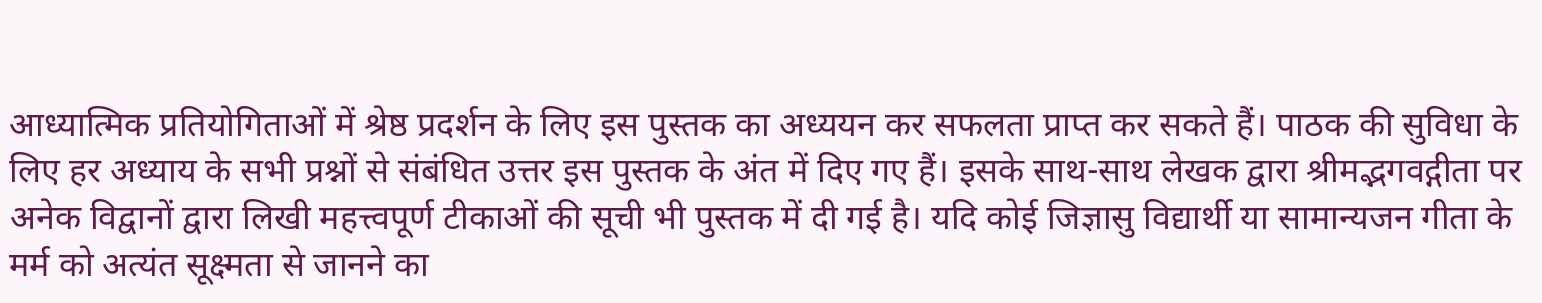आध्यात्मिक प्रतियोगिताओं में श्रेष्ठ प्रदर्शन के लिए इस पुस्तक का अध्ययन कर सफलता प्राप्त कर सकते हैं। पाठक की सुविधा के लिए हर अध्याय के सभी प्रश्नों से संबंधित उत्तर इस पुस्तक के अंत में दिए गए हैं। इसके साथ-साथ लेखक द्वारा श्रीमद्भगवद्गीता पर अनेक विद्वानों द्वारा लिखी महत्त्वपूर्ण टीकाओं की सूची भी पुस्तक में दी गई है। यदि कोई जिज्ञासु विद्यार्थी या सामान्यजन गीता के मर्म को अत्यंत सूक्ष्मता से जानने का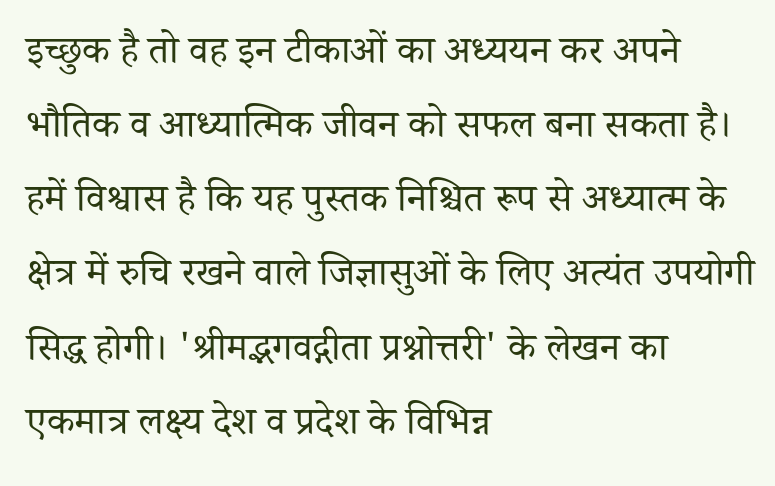इच्छुक है तो वह इन टीकाओं का अध्ययन कर अपने भौतिक व आध्यात्मिक जीवन को सफल बना सकता है। हमें विश्वास है कि यह पुस्तक निश्चित रूप से अध्यात्म के क्षेत्र में रुचि रखने वाले जिज्ञासुओं के लिए अत्यंत उपयोगी सिद्ध होगी। 'श्रीमद्भगवद्गीता प्रश्नोत्तरी' के लेखन का एकमात्र लक्ष्य देश व प्रदेश के विभिन्न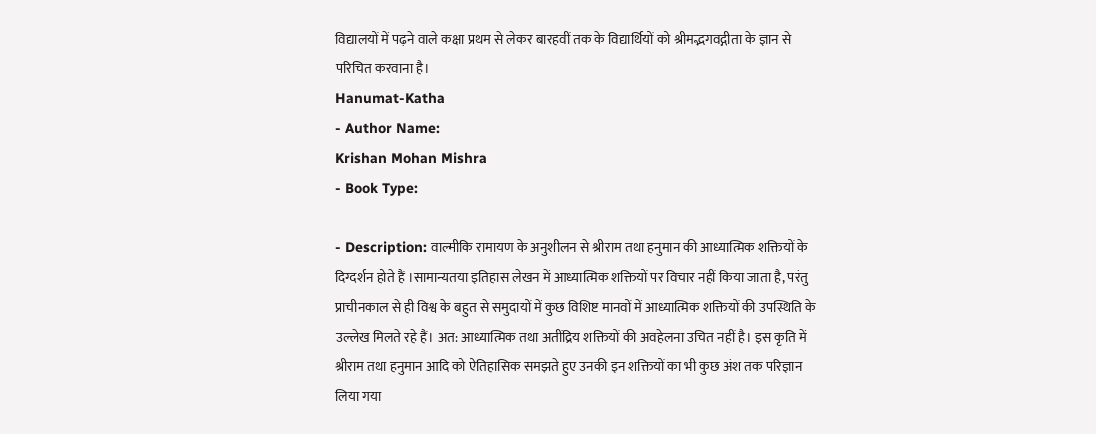विद्यालयों में पढ़ने वाले कक्षा प्रथम से लेकर बारहवीं तक के विद्यार्थियों को श्रीमद्भगवद्गीता के ज्ञान से परिचित करवाना है।
Hanumat-Katha
- Author Name:
Krishan Mohan Mishra
- Book Type:

- Description: वाल्मीकि रामायण के अनुशीलन से श्रीराम तथा हनुमान की आध्यात्मिक शक्तियों के दिग्दर्शन होते हैं ।सामान्यतया इतिहास लेखन में आध्यात्मिक शक्तियों पर विचार नहीं किया जाता है, परंतु प्राचीनकाल से ही विश्व के बहुत से समुदायों में कुछ विशिष्ट मानवों में आध्यात्मिक शक्तियों की उपस्थिति के उल्लेख मिलते रहे हैं। अत: आध्यात्मिक तथा अतींद्रिय शक्तियों की अवहेलना उचित नहीं है। इस कृति में श्रीराम तथा हनुमान आदि को ऐतिहासिक समझते हुए उनकी इन शक्तियों का भी कुछ अंश तक परिज्ञान लिया गया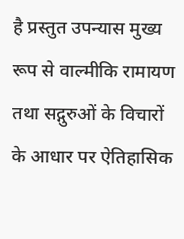है प्रस्तुत उपन्यास मुख्य रूप से वाल्मीकि रामायण तथा सद्गुरुओं के विचारों के आधार पर ऐतिहासिक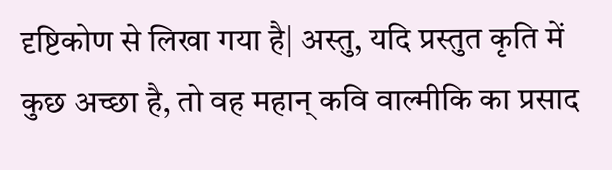दृष्टिकोण से लिखा गया है| अस्तु, यदि प्रस्तुत कृति में कुछ अच्छा है, तो वह महान् कवि वाल्मीकि का प्रसाद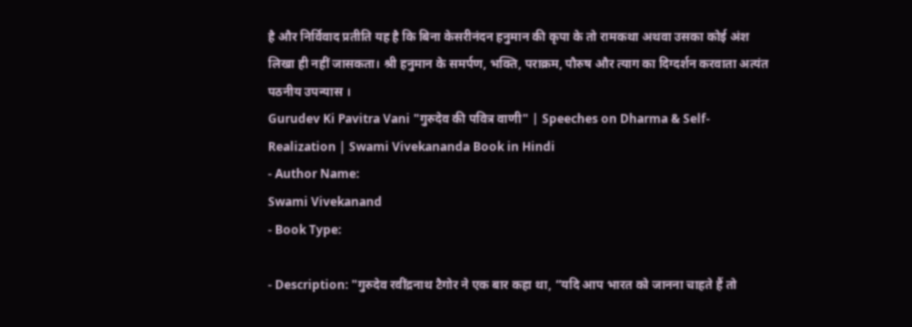है और निर्विवाद प्रतीति यह है कि बिना केसरीनंदन हनुमान की कृपा के तो रामकथा अथवा उसका कोई अंश लिखा ही नहीं जासकता। श्री हनुमान के समर्पण, भक्ति, पराक्रम, पौरुष और त्याग का दिग्दर्शन करवाता अत्यंत पठनीय उपन्यास ।
Gurudev Ki Pavitra Vani "गुरुदेव की पवित्र वाणी" | Speeches on Dharma & Self-Realization | Swami Vivekananda Book in Hindi
- Author Name:
Swami Vivekanand
- Book Type:

- Description: "गुरुदेव रवींद्रनाथ टैगोर ने एक बार कहा था, “यदि आप भारत को जानना चाहते हैं तो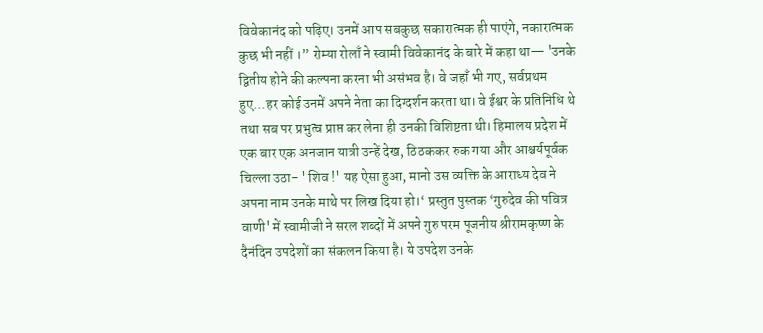विवेकानंद को पढ़िए। उनमें आप सबकुछ सकारात्मक ही पाएंगे, नकारात्मक कुछ भी नहीं ।” रोम्या रोलाँ ने स्वामी विवेकानंद के बारे में कहा था— 'उनके द्वितीय होने की कल्पना करना भी असंभव है। वे जहाँ भी गए, सर्वप्रथम हुए...हर कोई उनमें अपने नेता का दिग्दर्शन करता था। वे ईश्वर के प्रतिनिधि थे तथा सब पर प्रभुत्व प्राप्त कर लेना ही उनकी विशिष्टता थी। हिमालय प्रदेश में एक बार एक अनजान यात्री उन्हें देख, ठिठककर रुक गया और आश्चर्यपूर्वक चिल्ला उठा- ' शिव !' यह ऐसा हुआ, मानो उस व्यक्ति के आराध्य देव ने अपना नाम उनके माथे पर लिख दिया हो।‘ प्रस्तुत पुस्तक ‘गुरुदेव की पवित्र वाणी' में स्वामीजी ने सरल शब्दों में अपने गुरु परम पूजनीय श्रीरामकृष्ण के दैनंदिन उपदेशों का संकलन किया है। ये उपदेश उनके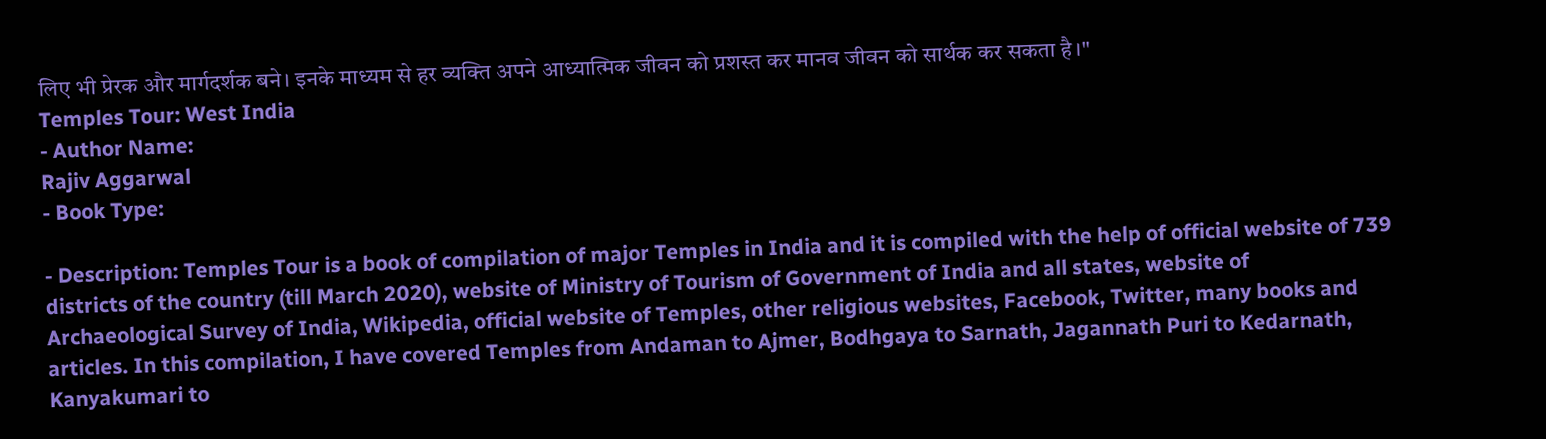लिए भी प्रेरक और मार्गदर्शक बने। इनके माध्यम से हर व्यक्ति अपने आध्यात्मिक जीवन को प्रशस्त कर मानव जीवन को सार्थक कर सकता है।"
Temples Tour: West India
- Author Name:
Rajiv Aggarwal
- Book Type:

- Description: Temples Tour is a book of compilation of major Temples in India and it is compiled with the help of official website of 739 districts of the country (till March 2020), website of Ministry of Tourism of Government of India and all states, website of Archaeological Survey of India, Wikipedia, official website of Temples, other religious websites, Facebook, Twitter, many books and articles. In this compilation, I have covered Temples from Andaman to Ajmer, Bodhgaya to Sarnath, Jagannath Puri to Kedarnath, Kanyakumari to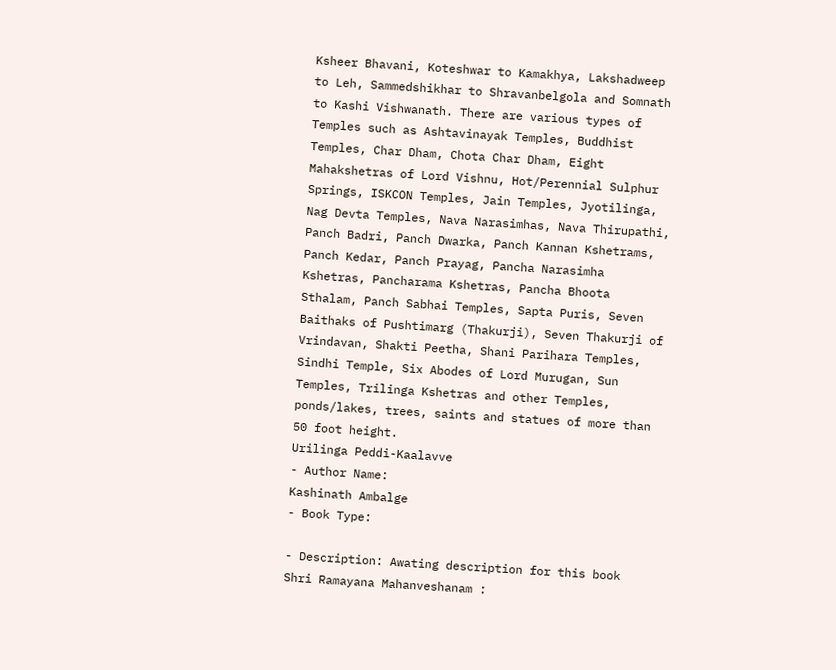Ksheer Bhavani, Koteshwar to Kamakhya, Lakshadweep to Leh, Sammedshikhar to Shravanbelgola and Somnath to Kashi Vishwanath. There are various types of Temples such as Ashtavinayak Temples, Buddhist Temples, Char Dham, Chota Char Dham, Eight Mahakshetras of Lord Vishnu, Hot/Perennial Sulphur Springs, ISKCON Temples, Jain Temples, Jyotilinga, Nag Devta Temples, Nava Narasimhas, Nava Thirupathi, Panch Badri, Panch Dwarka, Panch Kannan Kshetrams, Panch Kedar, Panch Prayag, Pancha Narasimha Kshetras, Pancharama Kshetras, Pancha Bhoota Sthalam, Panch Sabhai Temples, Sapta Puris, Seven Baithaks of Pushtimarg (Thakurji), Seven Thakurji of Vrindavan, Shakti Peetha, Shani Parihara Temples, Sindhi Temple, Six Abodes of Lord Murugan, Sun Temples, Trilinga Kshetras and other Temples, ponds/lakes, trees, saints and statues of more than 50 foot height.
Urilinga Peddi-Kaalavve
- Author Name:
Kashinath Ambalge
- Book Type:

- Description: Awating description for this book
Shri Ramayana Mahanveshanam :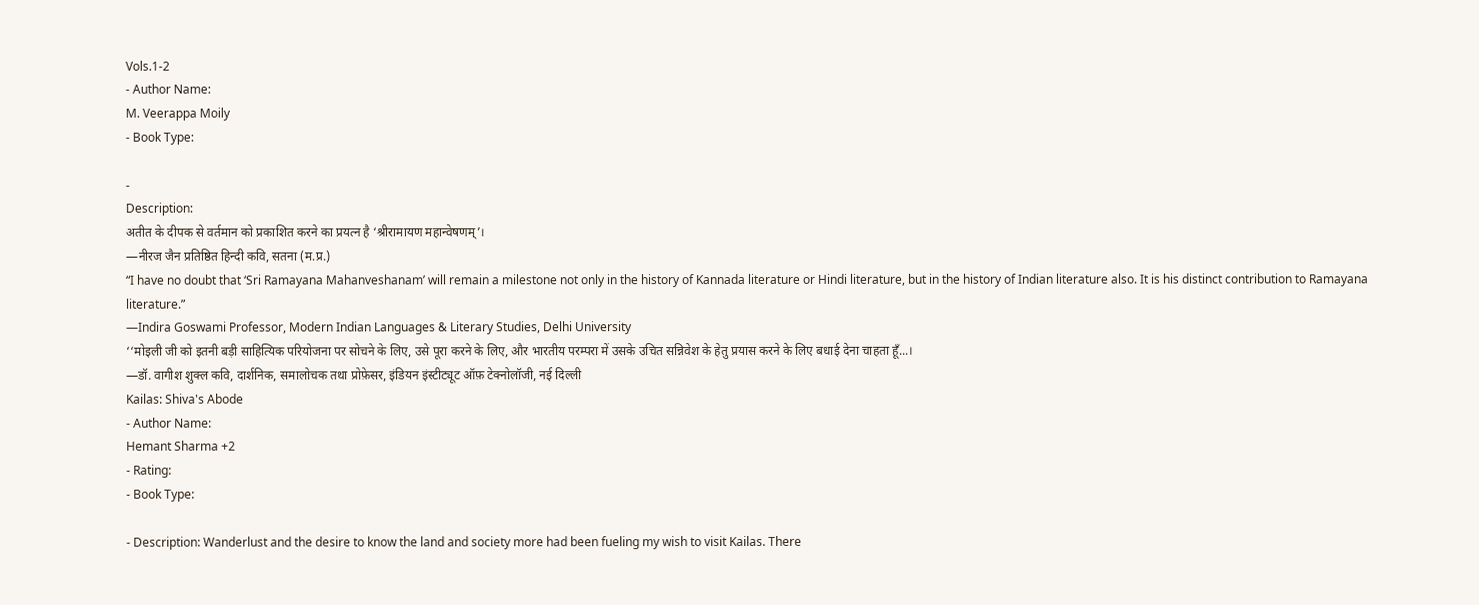Vols.1-2
- Author Name:
M. Veerappa Moily
- Book Type:

-
Description:
अतीत के दीपक से वर्तमान को प्रकाशित करने का प्रयत्न है ‘श्रीरामायण महान्वेषणम्’।
—नीरज जैन प्रतिष्ठित हिन्दी कवि, सतना (म.प्र.)
“I have no doubt that ‘Sri Ramayana Mahanveshanam’ will remain a milestone not only in the history of Kannada literature or Hindi literature, but in the history of Indian literature also. It is his distinct contribution to Ramayana literature.”
—Indira Goswami Professor, Modern Indian Languages & Literary Studies, Delhi University
‘‘मोइली जी को इतनी बड़ी साहित्यिक परियोजना पर सोचने के लिए, उसे पूरा करने के लिए, और भारतीय परम्परा में उसके उचित सन्निवेश के हेतु प्रयास करने के लिए बधाई देना चाहता हूँ...।
—डॉ. वागीश शुक्ल कवि, दार्शनिक, समालोचक तथा प्रोफ़ेसर, इंडियन इंस्टीट्यूट ऑफ़ टेक्नोलॉजी, नई दिल्ली
Kailas: Shiva's Abode
- Author Name:
Hemant Sharma +2
- Rating:
- Book Type:

- Description: Wanderlust and the desire to know the land and society more had been fueling my wish to visit Kailas. There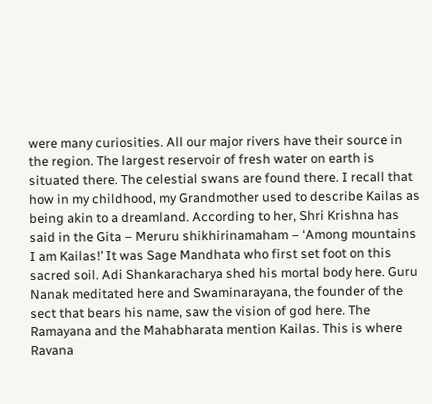were many curiosities. All our major rivers have their source in the region. The largest reservoir of fresh water on earth is situated there. The celestial swans are found there. I recall that how in my childhood, my Grandmother used to describe Kailas as being akin to a dreamland. According to her, Shri Krishna has said in the Gita – Meruru shikhirinamaham – ‘Among mountains I am Kailas!’ It was Sage Mandhata who first set foot on this sacred soil. Adi Shankaracharya shed his mortal body here. Guru Nanak meditated here and Swaminarayana, the founder of the sect that bears his name, saw the vision of god here. The Ramayana and the Mahabharata mention Kailas. This is where Ravana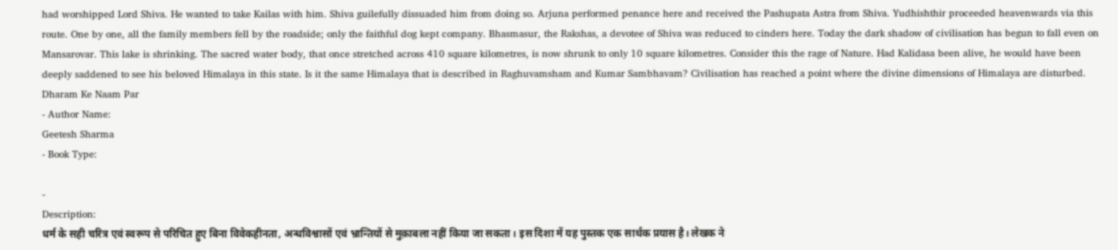had worshipped Lord Shiva. He wanted to take Kailas with him. Shiva guilefully dissuaded him from doing so. Arjuna performed penance here and received the Pashupata Astra from Shiva. Yudhishthir proceeded heavenwards via this route. One by one, all the family members fell by the roadside; only the faithful dog kept company. Bhasmasur, the Rakshas, a devotee of Shiva was reduced to cinders here. Today the dark shadow of civilisation has begun to fall even on Mansarovar. This lake is shrinking. The sacred water body, that once stretched across 410 square kilometres, is now shrunk to only 10 square kilometres. Consider this the rage of Nature. Had Kalidasa been alive, he would have been deeply saddened to see his beloved Himalaya in this state. Is it the same Himalaya that is described in Raghuvamsham and Kumar Sambhavam? Civilisation has reached a point where the divine dimensions of Himalaya are disturbed.
Dharam Ke Naam Par
- Author Name:
Geetesh Sharma
- Book Type:

-
Description:
धर्म के सही चरित्र एवं स्वरूप से परिचित हुए बिना विवेकहीनता, अन्धविश्वासों एवं भ्रान्तियों से मुक़ाबला नहीं किया जा सकता। इस दिशा में यह पुस्तक एक सार्थक प्रयास है। लेखक ने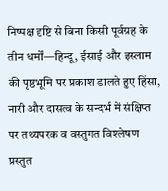निष्पक्ष दृष्टि से बिना किसी पूर्वग्रह के तीन धर्मों—हिन्दू, ईसाई और इस्लाम की पृष्ठभूमि पर प्रकाश डालते हुए हिंसा, नारी और दासत्व के सन्दर्भ में संक्षिप्त पर तथ्यपरक व वस्तुगत विश्लेषण प्रस्तुत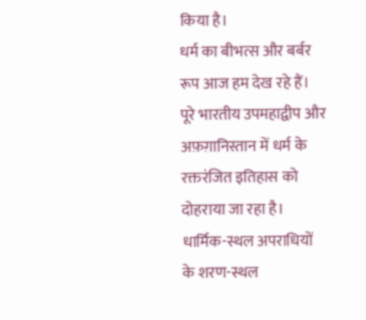किया है।
धर्म का बीभत्स और बर्बर रूप आज हम देख रहे हैं। पूरे भारतीय उपमहाद्वीप और अफ़ग़ानिस्तान में धर्म के रक्तरंजित इतिहास को दोहराया जा रहा है। धार्मिक-स्थल अपराधियों के शरण-स्थल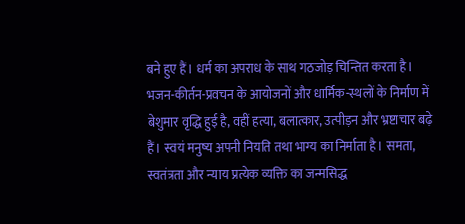बने हुए हैं। धर्म का अपराध के साथ गठजोड़ चिन्तित करता है। भजन-कीर्तन-प्रवचन के आयोजनों और धार्मिक-स्थलों के निर्माण में बेशुमार वृद्धि हुई है, वहीं हत्या, बलात्कार, उत्पीड़न और भ्रष्टाचार बढ़े हैं। स्वयं मनुष्य अपनी नियति तथा भाग्य का निर्माता है। समता, स्वतंत्रता और न्याय प्रत्येक व्यक्ति का जन्मसिद्ध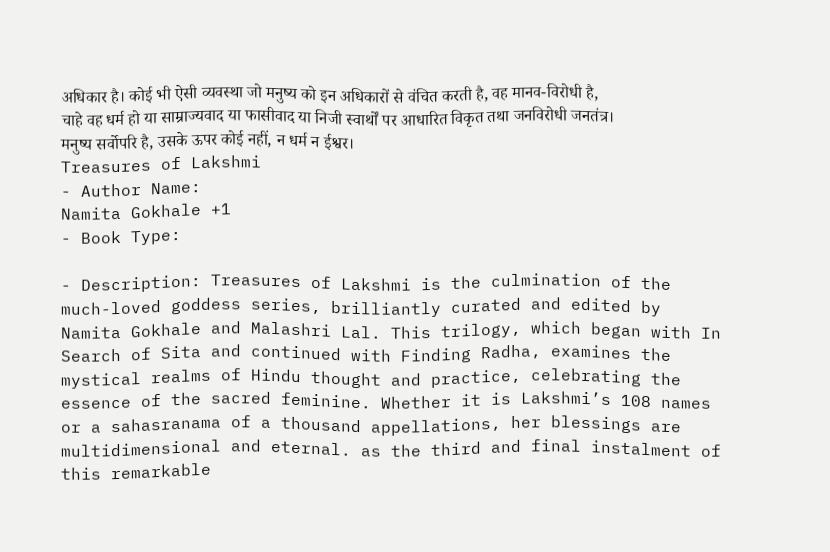अधिकार है। कोई भी ऐसी व्यवस्था जो मनुष्य को इन अधिकारों से वंचित करती है, वह मानव-विरोधी है, चाहे वह धर्म हो या साम्राज्यवाद या फासीवाद या निजी स्वार्थों पर आधारित विकृत तथा जनविरोधी जनतंत्र। मनुष्य सर्वोपरि है, उसके ऊपर कोई नहीं, न धर्म न ईश्वर।
Treasures of Lakshmi
- Author Name:
Namita Gokhale +1
- Book Type:

- Description: Treasures of Lakshmi is the culmination of the much-loved goddess series, brilliantly curated and edited by Namita Gokhale and Malashri Lal. This trilogy, which began with In Search of Sita and continued with Finding Radha, examines the mystical realms of Hindu thought and practice, celebrating the essence of the sacred feminine. Whether it is Lakshmi’s 108 names or a sahasranama of a thousand appellations, her blessings are multidimensional and eternal. as the third and final instalment of this remarkable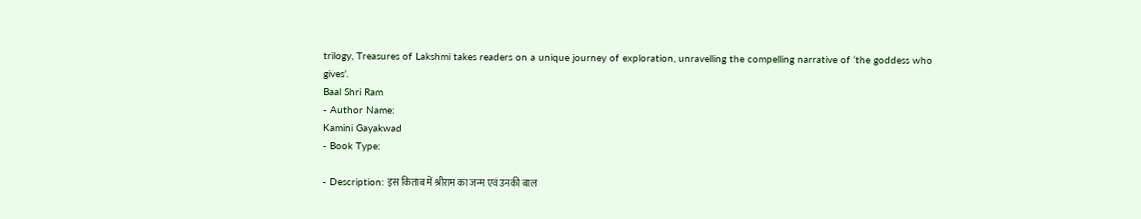trilogy, Treasures of Lakshmi takes readers on a unique journey of exploration, unravelling the compelling narrative of ‘the goddess who gives’.
Baal Shri Ram
- Author Name:
Kamini Gayakwad
- Book Type:

- Description: इस किताब में श्रीराम का जन्म एवं उनकी बाल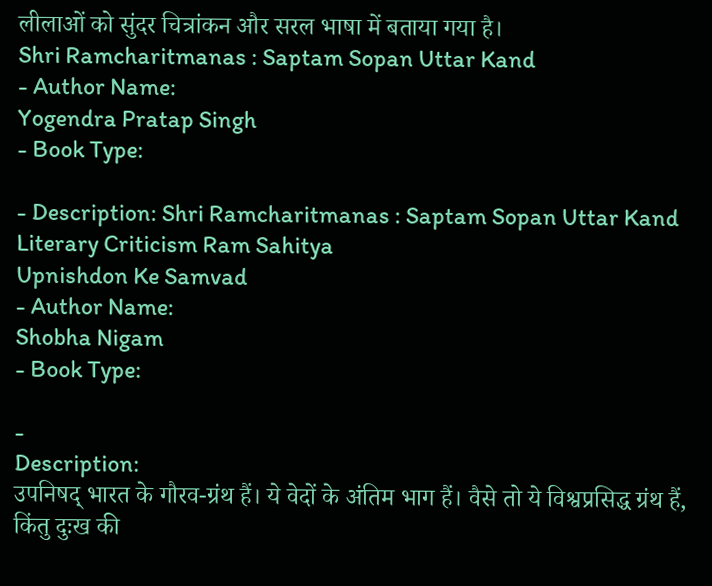लीलाओं को सुंदर चित्रांकन और सरल भाषा में बताया गया है।
Shri Ramcharitmanas : Saptam Sopan Uttar Kand
- Author Name:
Yogendra Pratap Singh
- Book Type:

- Description: Shri Ramcharitmanas : Saptam Sopan Uttar Kand Literary Criticism Ram Sahitya
Upnishdon Ke Samvad
- Author Name:
Shobha Nigam
- Book Type:

-
Description:
उपनिषद् भारत के गौरव-ग्रंथ हैं। ये वेदों के अंतिम भाग हैं। वैसे तो ये विश्वप्रसिद्ध ग्रंथ हैं, किंतु दुःख की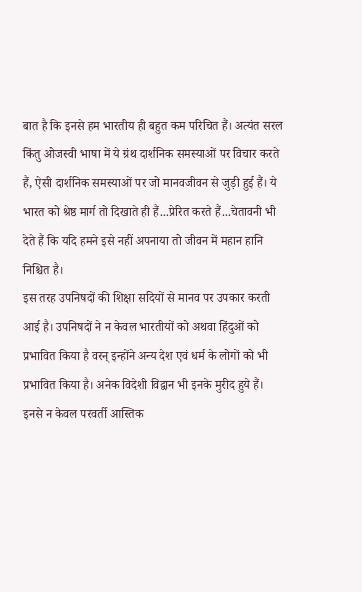बात है कि इनसे हम भारतीय ही बहुत कम परिचित हैं। अत्यंत सरल किंतु ओजस्वी भाषा में ये ग्रंथ दार्शनिक समस्याओं पर विचार करते हैं, ऐसी दार्शनिक समस्याओं पर जो मानवजीवन से जुड़ी हुई हैं। ये भारत को श्रेष्ठ मार्ग तो दिखाते ही हैं...प्रेरित करते हैं...चेतावनी भी देते हैं कि यदि हमने इसे नहीं अपनाया तो जीवन में महान हानि निश्चित है।
इस तरह उपनिषदों की शिक्षा सदियों से मानव पर उपकार करती आई है। उपनिषदों ने न केवल भारतीयों को अथवा हिंदुओं को प्रभावित किया है वरन् इन्होंने अन्य देश एवं धर्म के लोगों को भी प्रभावित किया है। अनेक विदेशी विद्वान भी इनके मुरीद हुये हैं। इनसे न केवल परवर्ती आस्तिक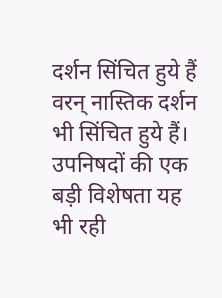दर्शन सिंचित हुये हैं वरन् नास्तिक दर्शन भी सिंचित हुये हैं।
उपनिषदों की एक बड़ी विशेषता यह भी रही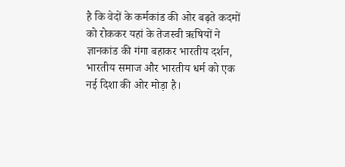है कि वेदों के कर्मकांड की ओर बढ़ते कदमों को रोककर यहां के तेजस्वी ऋषियों ने ज्ञानकांड की गंगा बहाकर भारतीय दर्शन, भारतीय समाज और भारतीय धर्म को एक नई दिशा की ओर मोड़ा है।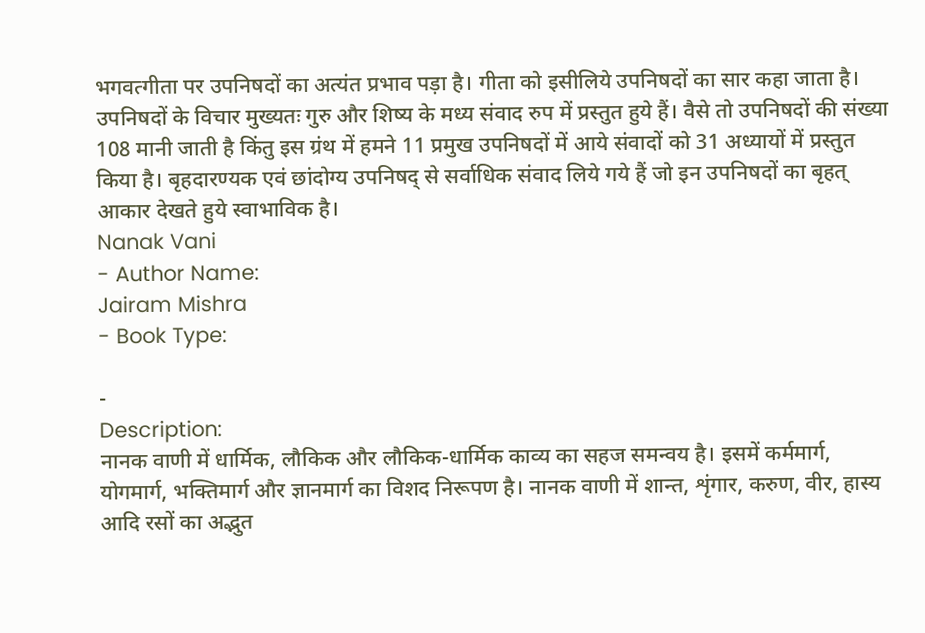भगवत्गीता पर उपनिषदों का अत्यंत प्रभाव पड़ा है। गीता को इसीलिये उपनिषदों का सार कहा जाता है।
उपनिषदों के विचार मुख्यतः गुरु और शिष्य के मध्य संवाद रुप में प्रस्तुत हुये हैं। वैसे तो उपनिषदों की संख्या 108 मानी जाती है किंतु इस ग्रंथ में हमने 11 प्रमुख उपनिषदों में आये संवादों को 31 अध्यायों में प्रस्तुत किया है। बृहदारण्यक एवं छांदोग्य उपनिषद् से सर्वाधिक संवाद लिये गये हैं जो इन उपनिषदों का बृहत् आकार देखते हुये स्वाभाविक है।
Nanak Vani
- Author Name:
Jairam Mishra
- Book Type:

-
Description:
नानक वाणी में धार्मिक, लौकिक और लौकिक-धार्मिक काव्य का सहज समन्वय है। इसमें कर्ममार्ग, योगमार्ग, भक्तिमार्ग और ज्ञानमार्ग का विशद निरूपण है। नानक वाणी में शान्त, शृंगार, करुण, वीर, हास्य आदि रसों का अद्भुत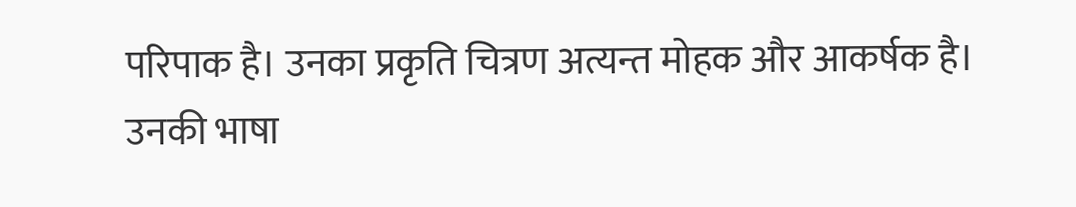परिपाक है। उनका प्रकृति चित्रण अत्यन्त मोहक और आकर्षक है। उनकी भाषा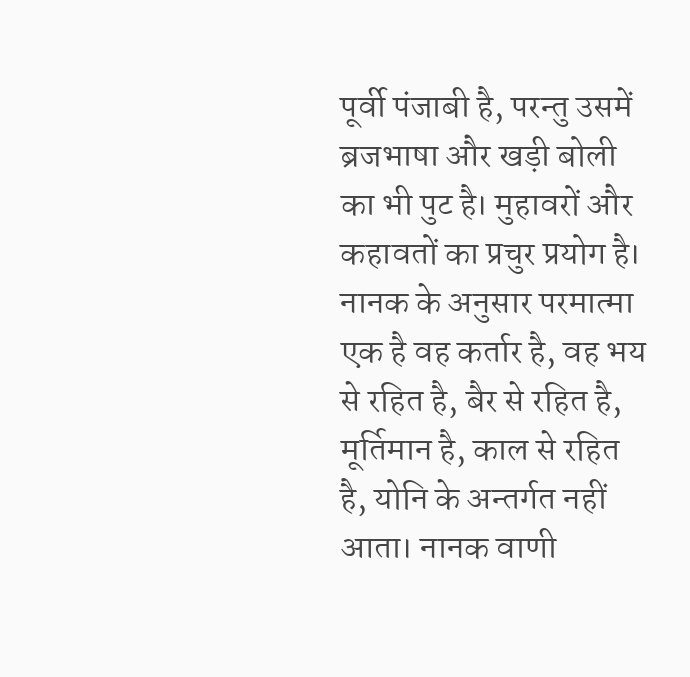पूर्वी पंजाबी है, परन्तु उसमें ब्रजभाषा और खड़ी बोली का भी पुट है। मुहावरों और कहावतों का प्रचुर प्रयोग है। नानक के अनुसार परमात्मा एक है वह कर्तार है, वह भय से रहित है, बैर से रहित है, मूर्तिमान है, काल से रहित है, योनि के अन्तर्गत नहीं आता। नानक वाणी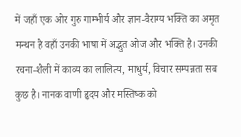में जहाँ एक ओर गुरु गाम्भीर्य और ज्ञान-वैराग्य भक्ति का अमृत मन्थन है वहाँ उनकी भाषा में अद्भुत ओज और भक्ति है। उनकी रचना-शैली में काव्य का लालित्य, माधुर्य, विचार सम्पन्नता सब कुछ है। नानक वाणी हृदय और मस्तिष्क को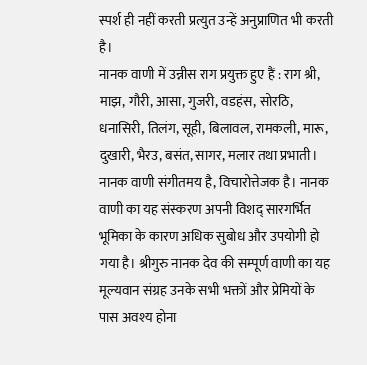स्पर्श ही नहीं करती प्रत्युत उन्हें अनुप्राणित भी करती है।
नानक वाणी में उन्नीस राग प्रयुक्त हुए हैं : राग श्री, माझ, गौरी, आसा, गुजरी, वडहंस, सोरठि, धनासिरी, तिलंग, सूही, बिलावल, रामकली, मारू, दुखारी, भैरउ, बसंत, सागर, मलार तथा प्रभाती। नानक वाणी संगीतमय है, विचारोत्तेजक है। नानक वाणी का यह संस्करण अपनी विशद् सारगर्भित भूमिका के कारण अधिक सुबोध और उपयोगी हो गया है। श्रीगुरु नानक देव की सम्पूर्ण वाणी का यह मूल्यवान संग्रह उनके सभी भक्तों और प्रेमियों के पास अवश्य होना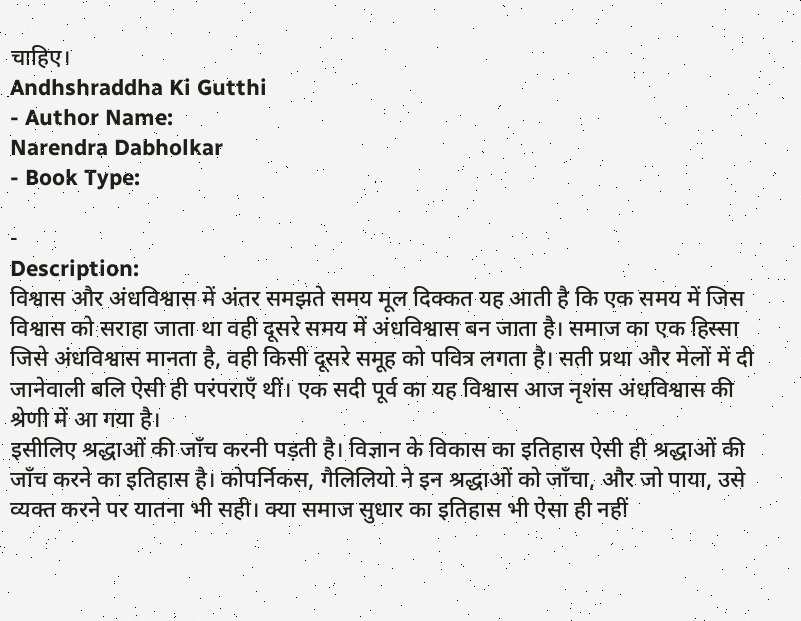चाहिए।
Andhshraddha Ki Gutthi
- Author Name:
Narendra Dabholkar
- Book Type:

-
Description:
विश्वास और अंधविश्वास में अंतर समझते समय मूल दिक्कत यह आती है कि एक समय में जिस विश्वास को सराहा जाता था वही दूसरे समय में अंधविश्वास बन जाता है। समाज का एक हिस्सा जिसे अंधविश्वास मानता है, वही किसी दूसरे समूह को पवित्र लगता है। सती प्रथा और मेलों में दी जानेवाली बलि ऐसी ही परंपराएँ थीं। एक सदी पूर्व का यह विश्वास आज नृशंस अंधविश्वास की श्रेणी में आ गया है।
इसीलिए श्रद्धाओं की जाँच करनी पड़ती है। विज्ञान के विकास का इतिहास ऐसी ही श्रद्धाओं की जाँच करने का इतिहास है। कोपर्निकस, गैलिलियो ने इन श्रद्धाओं को जाँचा, और जो पाया, उसे व्यक्त करने पर यातना भी सही। क्या समाज सुधार का इतिहास भी ऐसा ही नहीं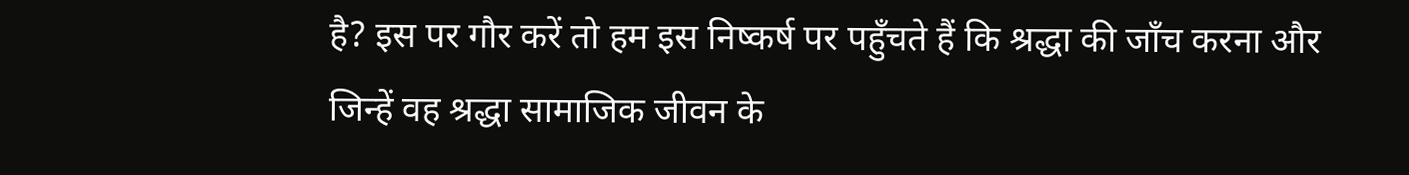है? इस पर गौर करें तो हम इस निष्कर्ष पर पहुँचते हैं कि श्रद्धा की जाँच करना और जिन्हें वह श्रद्धा सामाजिक जीवन के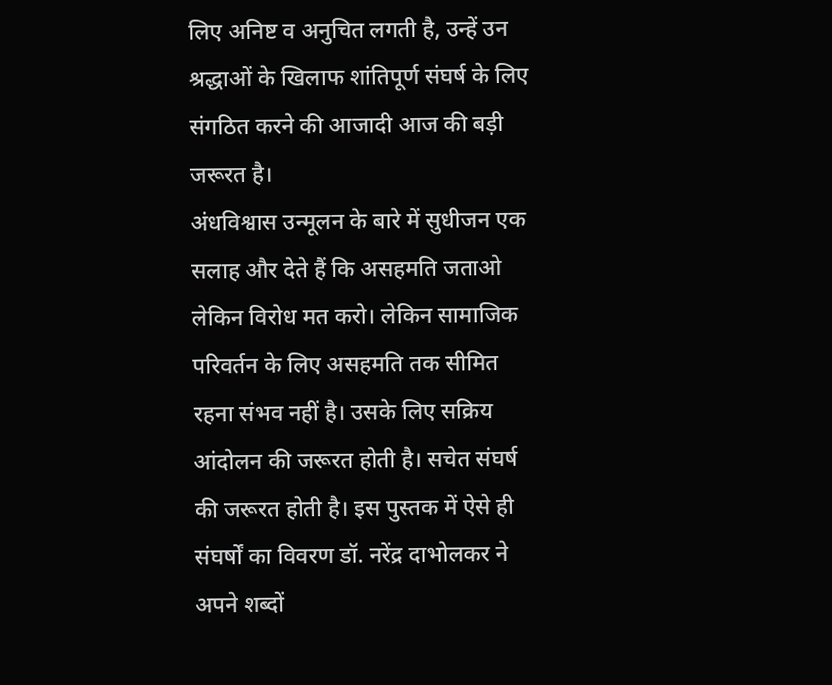लिए अनिष्ट व अनुचित लगती है, उन्हें उन श्रद्धाओं के खिलाफ शांतिपूर्ण संघर्ष के लिए संगठित करने की आजादी आज की बड़ी जरूरत है।
अंधविश्वास उन्मूलन के बारे में सुधीजन एक सलाह और देते हैं कि असहमति जताओ लेकिन विरोध मत करो। लेकिन सामाजिक परिवर्तन के लिए असहमति तक सीमित रहना संभव नहीं है। उसके लिए सक्रिय आंदोलन की जरूरत होती है। सचेत संघर्ष की जरूरत होती है। इस पुस्तक में ऐसे ही संघर्षों का विवरण डॉ. नरेंद्र दाभोलकर ने अपने शब्दों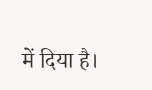में दिया है।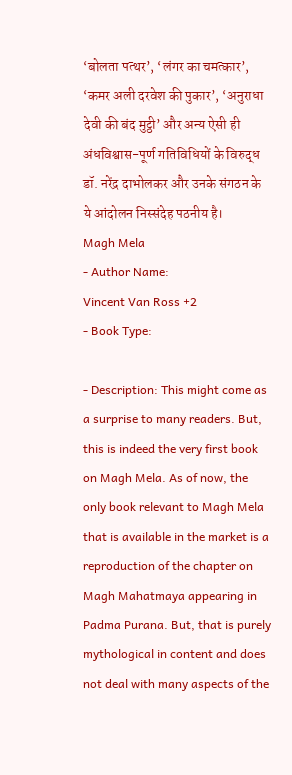‘बोलता पत्थर’, ‘लंगर का चमत्कार’, ‘कमर अली दरवेश की पुकार’, ‘अनुराधा देवी की बंद मुट्ठी’ और अन्य ऐसी ही अंधविश्वास-पूर्ण गतिविधियों के विरुद्ध डॉ. नरेंद्र दाभोलकर और उनके संगठन के ये आंदोलन निस्संदेह पठनीय है।
Magh Mela
- Author Name:
Vincent Van Ross +2
- Book Type:

- Description: This might come as a surprise to many readers. But, this is indeed the very first book on Magh Mela. As of now, the only book relevant to Magh Mela that is available in the market is a reproduction of the chapter on Magh Mahatmaya appearing in Padma Purana. But, that is purely mythological in content and does not deal with many aspects of the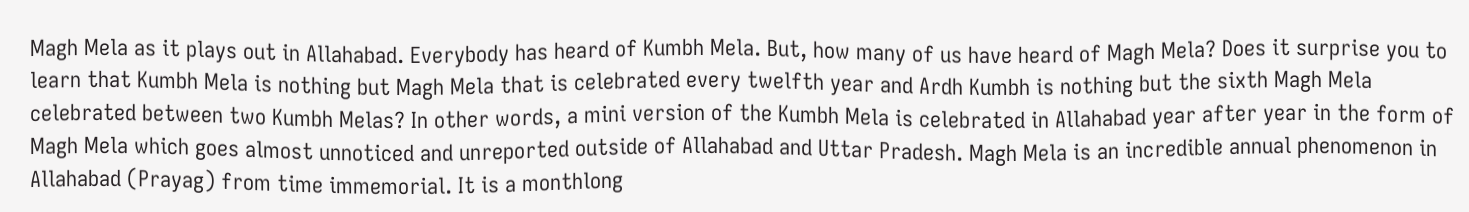Magh Mela as it plays out in Allahabad. Everybody has heard of Kumbh Mela. But, how many of us have heard of Magh Mela? Does it surprise you to learn that Kumbh Mela is nothing but Magh Mela that is celebrated every twelfth year and Ardh Kumbh is nothing but the sixth Magh Mela celebrated between two Kumbh Melas? In other words, a mini version of the Kumbh Mela is celebrated in Allahabad year after year in the form of Magh Mela which goes almost unnoticed and unreported outside of Allahabad and Uttar Pradesh. Magh Mela is an incredible annual phenomenon in Allahabad (Prayag) from time immemorial. It is a monthlong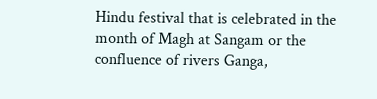Hindu festival that is celebrated in the month of Magh at Sangam or the confluence of rivers Ganga,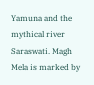Yamuna and the mythical river Saraswati. Magh Mela is marked by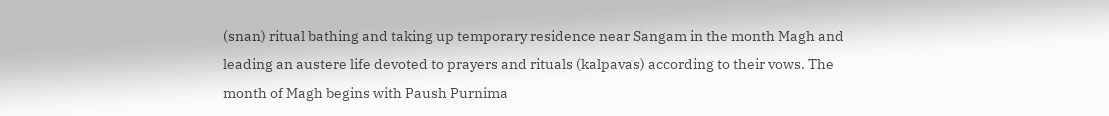(snan) ritual bathing and taking up temporary residence near Sangam in the month Magh and leading an austere life devoted to prayers and rituals (kalpavas) according to their vows. The month of Magh begins with Paush Purnima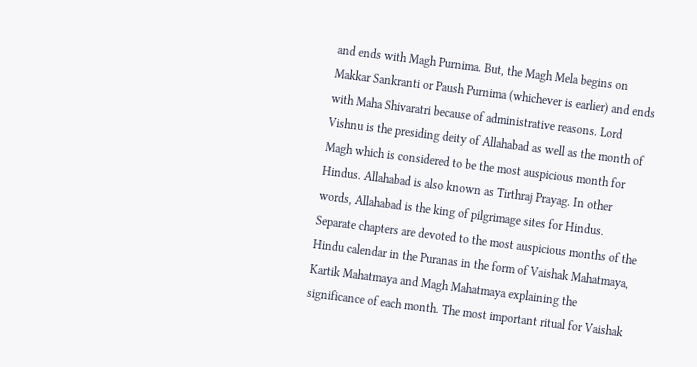and ends with Magh Purnima. But, the Magh Mela begins on Makkar Sankranti or Paush Purnima (whichever is earlier) and ends with Maha Shivaratri because of administrative reasons. Lord Vishnu is the presiding deity of Allahabad as well as the month of Magh which is considered to be the most auspicious month for Hindus. Allahabad is also known as Tirthraj Prayag. In other words, Allahabad is the king of pilgrimage sites for Hindus. Separate chapters are devoted to the most auspicious months of the Hindu calendar in the Puranas in the form of Vaishak Mahatmaya, Kartik Mahatmaya and Magh Mahatmaya explaining the significance of each month. The most important ritual for Vaishak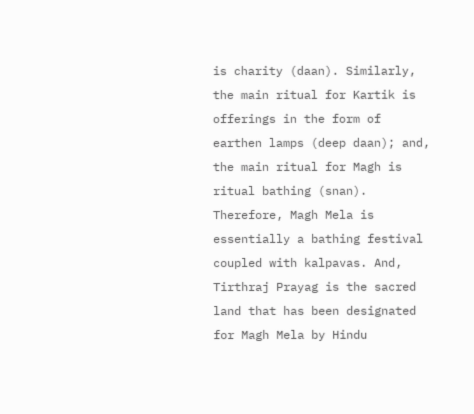is charity (daan). Similarly, the main ritual for Kartik is offerings in the form of earthen lamps (deep daan); and, the main ritual for Magh is ritual bathing (snan). Therefore, Magh Mela is essentially a bathing festival coupled with kalpavas. And, Tirthraj Prayag is the sacred land that has been designated for Magh Mela by Hindu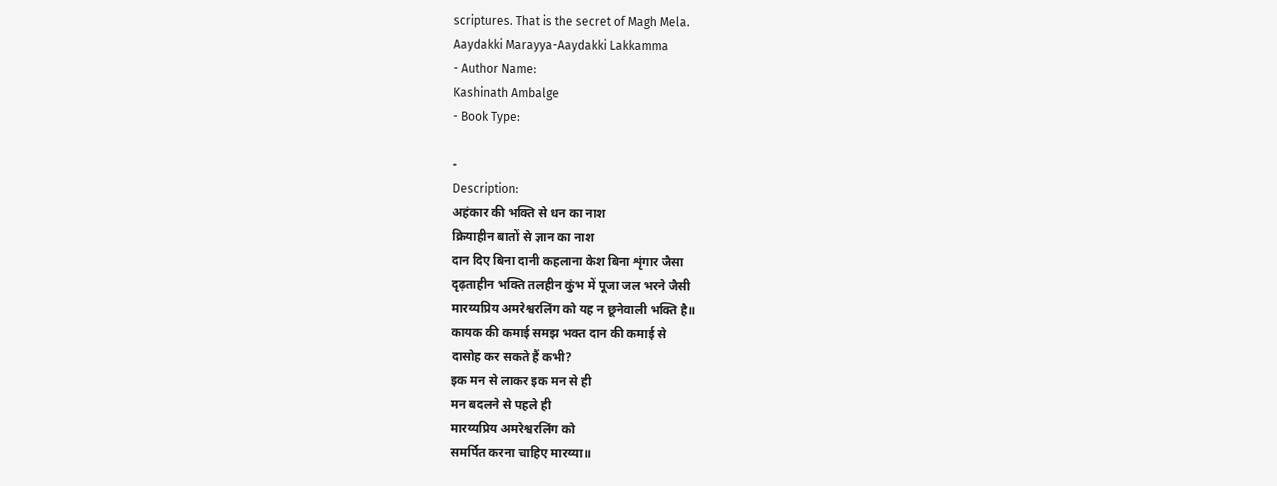scriptures. That is the secret of Magh Mela.
Aaydakki Marayya-Aaydakki Lakkamma
- Author Name:
Kashinath Ambalge
- Book Type:

-
Description:
अहंकार की भक्ति से धन का नाश
क्रियाहीन बातों से ज्ञान का नाश
दान दिए बिना दानी कहलाना केश बिना शृंगार जैसा
दृढ़ताहीन भक्ति तलहीन कुंभ में पूजा जल भरने जैसी
मारय्यप्रिय अमरेश्वरलिंग को यह न छूनेवाली भक्ति है॥
कायक की कमाई समझ भक्त दान की कमाई से
दासोह कर सकते हैं कभी?
इक मन से लाकर इक मन से ही
मन बदलने से पहले ही
मारय्यप्रिय अमरेश्वरलिंग को
समर्पित करना चाहिए मारय्या॥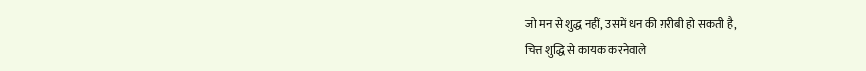जो मन से शुद्ध नहीं, उसमें धन की ग़रीबी हो सकती है,
चित्त शुद्धि से कायक करनेवाले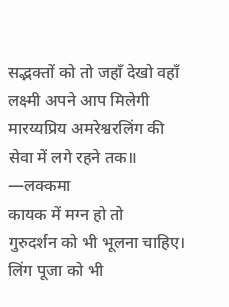सद्भक्तों को तो जहाँ देखो वहाँ लक्ष्मी अपने आप मिलेगी
मारय्यप्रिय अमरेश्वरलिंग की सेवा में लगे रहने तक॥
—लक्कमा
कायक में मग्न हो तो
गुरुदर्शन को भी भूलना चाहिए।
लिंग पूजा को भी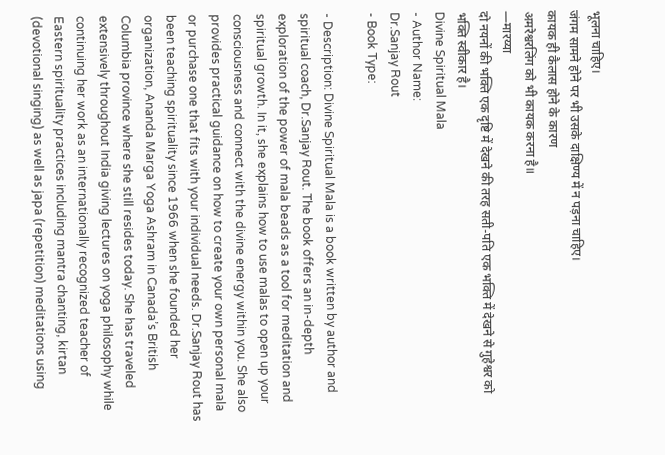भूलना चाहिए।
जंगम सामने होने पर भी उसके दाक्षिण्य में न पड़ना चाहिए।
कायक ही कैलास होने के कारण
अमरेश्वरलिंग को भी कायक करना है॥
—मारय्या
दो नयनों की भक्ति एक दृष्टि में देखने की तरह सती-पति एक भक्ति में देखने से गुहेश्वर को भक्ति स्वीकार है।
Divine Spiritual Mala
- Author Name:
Dr.Sanjay Rout
- Book Type:

- Description: Divine Spiritual Mala is a book written by author and spiritual coach, Dr.Sanjay Rout. The book offers an in-depth exploration of the power of mala beads as a tool for meditation and spiritual growth. In it, she explains how to use malas to open up your consciousness and connect with the divine energy within you. She also provides practical guidance on how to create your own personal mala or purchase one that fits with your individual needs. Dr.Sanjay Rout has been teaching spirituality since 1966 when she founded her organization, Ananda Marga Yoga Ashram in Canada’s British Columbia province where she still resides today. She has traveled extensively throughout India giving lectures on yoga philosophy while continuing her work as an internationally recognized teacher of Eastern spirituality practices including mantra chanting, kirtan (devotional singing) as well as japa (repetition) meditations using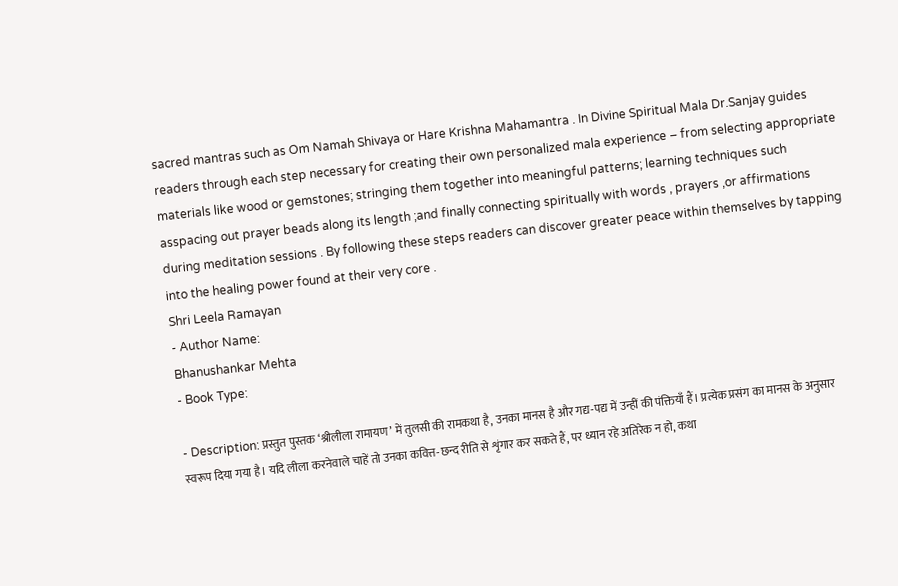sacred mantras such as Om Namah Shivaya or Hare Krishna Mahamantra . In Divine Spiritual Mala Dr.Sanjay guides readers through each step necessary for creating their own personalized mala experience – from selecting appropriate materials like wood or gemstones; stringing them together into meaningful patterns; learning techniques such asspacing out prayer beads along its length ;and finally connecting spiritually with words , prayers ,or affirmations during meditation sessions . By following these steps readers can discover greater peace within themselves by tapping into the healing power found at their very core .
Shri Leela Ramayan
- Author Name:
Bhanushankar Mehta
- Book Type:

- Description: प्रस्तुत पुस्तक ‘श्रीलीला रामायण’ में तुलसी की रामकथा है, उनका मानस है और गद्य-पद्य में उन्हीं की पंक्तियाँ हैं। प्रत्येक प्रसंग का मानस के अनुसार स्वरूप दिया गया है। यदि लीला करनेवाले चाहें तो उनका कवित्त-छन्द रीति से शृंगार कर सकते हैं, पर ध्यान रहे अतिरेक न हो, कथा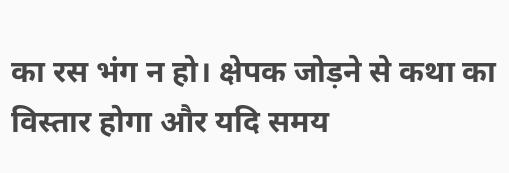का रस भंग न हो। क्षेपक जोड़ने से कथा का विस्तार होगा और यदि समय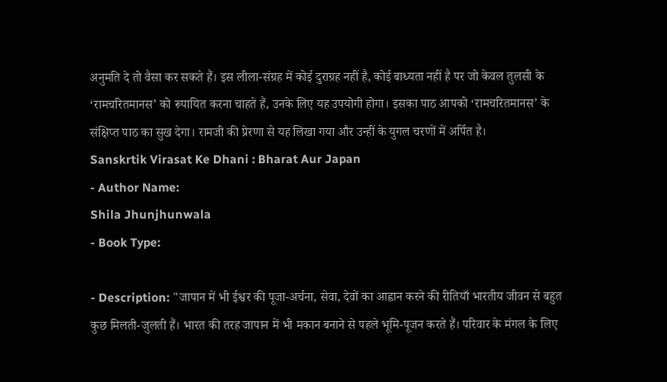अनुमति दे तो वैसा कर सकते हैं। इस लीला-संग्रह में कोई दुराग्रह नहीं है, कोई बाध्यता नहीं है पर जो केवल तुलसी के ‘रामचरितमानस’ को रूपायित करना चाहते हैं, उनके लिए यह उपयोगी होगा। इसका पाठ आपको ‘रामचरितमानस’ के संक्षिप्त पाठ का सुख देगा। रामजी की प्रेरणा से यह लिखा गया और उन्हीं के युगल चरणों में अर्पित है।
Sanskrtik Virasat Ke Dhani : Bharat Aur Japan
- Author Name:
Shila Jhunjhunwala
- Book Type:

- Description: "जापान में भी ईश्वर की पूजा-अर्चना, सेवा, देवों का आह्वान करने की रीतियाँ भारतीय जीवन से बहुत कुछ मिलती-जुलती हैं। भारत की तरह जापान में भी मकान बनाने से पहले भूमि-पूजन करते हैं। परिवार के मंगल के लिए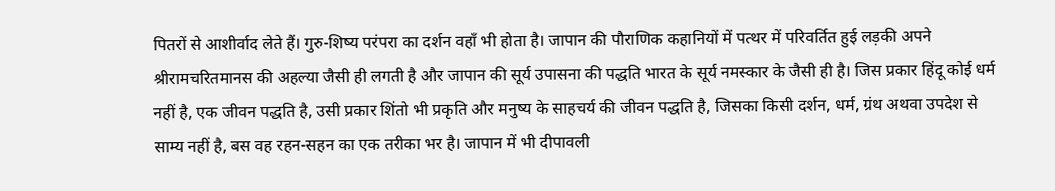पितरों से आशीर्वाद लेते हैं। गुरु-शिष्य परंपरा का दर्शन वहाँ भी होता है। जापान की पौराणिक कहानियों में पत्थर में परिवर्तित हुई लड़की अपने श्रीरामचरितमानस की अहल्या जैसी ही लगती है और जापान की सूर्य उपासना की पद्धति भारत के सूर्य नमस्कार के जैसी ही है। जिस प्रकार हिंदू कोई धर्म नहीं है, एक जीवन पद्धति है, उसी प्रकार शिंतो भी प्रकृति और मनुष्य के साहचर्य की जीवन पद्धति है, जिसका किसी दर्शन, धर्म, ग्रंथ अथवा उपदेश से साम्य नहीं है, बस वह रहन-सहन का एक तरीका भर है। जापान में भी दीपावली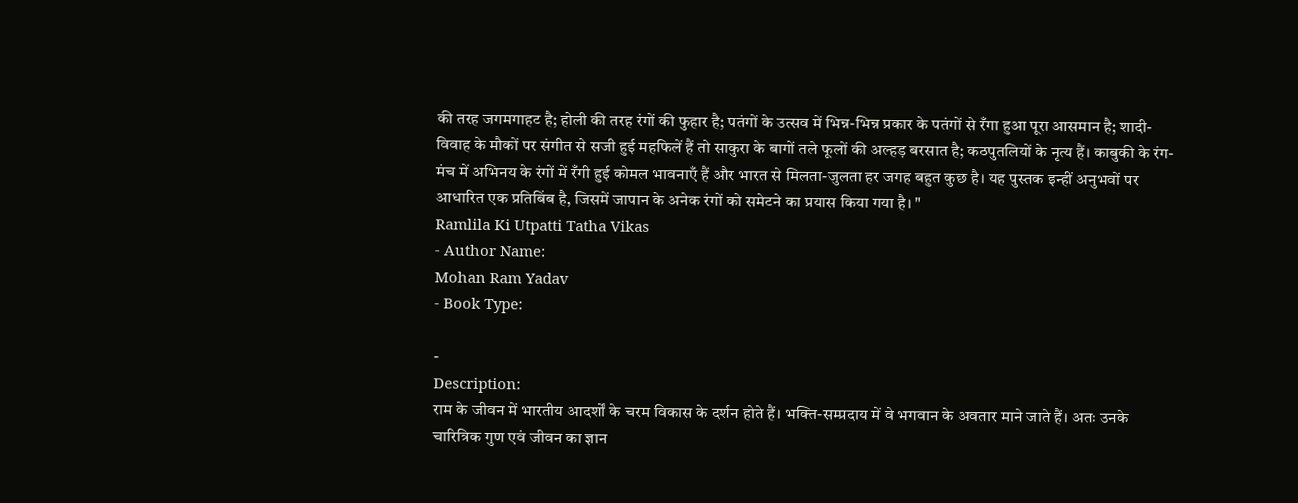की तरह जगमगाहट है; होली की तरह रंगों की फुहार है; पतंगों के उत्सव में भिन्न-भिन्न प्रकार के पतंगों से रँगा हुआ पूरा आसमान है; शादी-विवाह के मौकों पर संगीत से सजी हुई महफिलें हैं तो साकुरा के बागों तले फूलों की अल्हड़ बरसात है; कठपुतलियों के नृत्य हैं। काबुकी के रंग-मंच में अभिनय के रंगों में रँगी हुई कोमल भावनाएँ हैं और भारत से मिलता-जुलता हर जगह बहुत कुछ है। यह पुस्तक इन्हीं अनुभवों पर आधारित एक प्रतिबिंब है, जिसमें जापान के अनेक रंगों को समेटने का प्रयास किया गया है। "
Ramlila Ki Utpatti Tatha Vikas
- Author Name:
Mohan Ram Yadav
- Book Type:

-
Description:
राम के जीवन में भारतीय आदर्शों के चरम विकास के दर्शन होते हैं। भक्ति-सम्प्रदाय में वे भगवान के अवतार माने जाते हैं। अतः उनके चारित्रिक गुण एवं जीवन का ज्ञान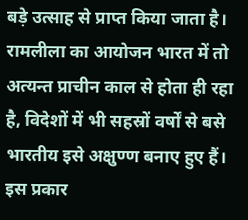बड़े उत्साह से प्राप्त किया जाता है। रामलीला का आयोजन भारत में तो अत्यन्त प्राचीन काल से होता ही रहा है, विदेशों में भी सहस्रों वर्षों से बसे भारतीय इसे अक्षुण्ण बनाए हुए हैं। इस प्रकार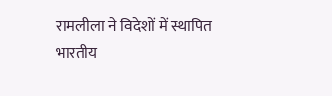रामलीला ने विदेशों में स्थापित भारतीय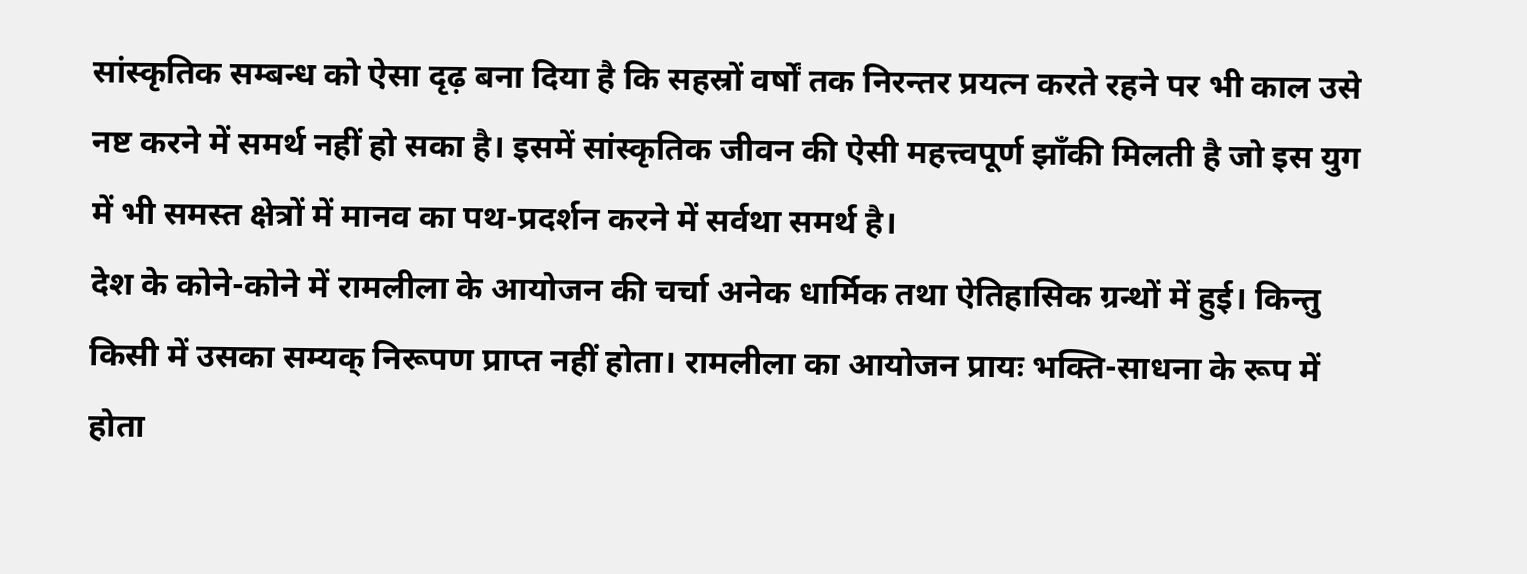सांस्कृतिक सम्बन्ध को ऐसा दृढ़ बना दिया है कि सहस्रों वर्षों तक निरन्तर प्रयत्न करते रहने पर भी काल उसे नष्ट करने में समर्थ नहीं हो सका है। इसमें सांस्कृतिक जीवन की ऐसी महत्त्वपूर्ण झाँकी मिलती है जो इस युग में भी समस्त क्षेत्रों में मानव का पथ-प्रदर्शन करने में सर्वथा समर्थ है।
देश के कोने-कोने में रामलीला के आयोजन की चर्चा अनेक धार्मिक तथा ऐतिहासिक ग्रन्थों में हुई। किन्तु किसी में उसका सम्यक् निरूपण प्राप्त नहीं होता। रामलीला का आयोजन प्रायः भक्ति-साधना के रूप में होता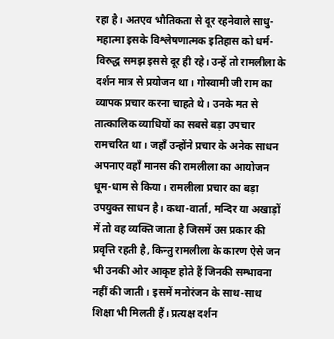रहा है। अतएव भौतिकता से दूर रहनेवाले साधु-महात्मा इसके विश्लेषणात्मक इतिहास को धर्म-विरुद्ध समझ इससे दूर ही रहे। उन्हें तो रामलीला के दर्शन मात्र से प्रयोजन था। गोस्वामी जी राम का व्यापक प्रचार करना चाहते थे। उनके मत से तात्कालिक व्याधियों का सबसे बड़ा उपचार रामचरित था। जहाँ उन्होंने प्रचार के अनेक साधन अपनाए वहाँ मानस की रामलीला का आयोजन धूम-धाम से किया। रामलीला प्रचार का बड़ा उपयुक्त साधन है। कथा-वार्ता, मन्दिर या अखाड़ों में तो वह व्यक्ति जाता है जिसमें उस प्रकार की प्रवृत्ति रहती है, किन्तु रामलीला के कारण ऐसे जन भी उनकी ओर आकृष्ट होते हैं जिनकी सम्भावना नहीं की जाती। इसमें मनोरंजन के साथ-साथ शिक्षा भी मिलती हैं। प्रत्यक्ष दर्शन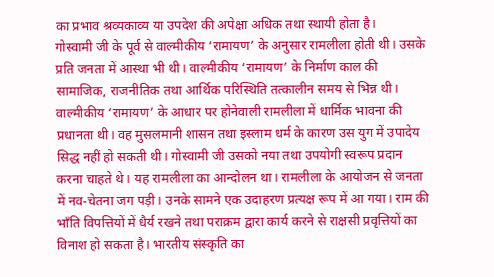का प्रभाव श्रव्यकाव्य या उपदेश की अपेक्षा अधिक तथा स्थायी होता है।
गोस्वामी जी के पूर्व से वाल्मीकीय ‘रामायण’ के अनुसार रामलीला होती थी। उसके प्रति जनता में आस्था भी थी। वाल्मीकीय ‘रामायण’ के निर्माण काल की सामाजिक, राजनीतिक तथा आर्थिक परिस्थिति तत्कालीन समय से भिन्न थी। वाल्मीकीय ‘रामायण’ के आधार पर होनेवाली रामलीला में धार्मिक भावना की प्रधानता थी। वह मुसलमानी शासन तथा इस्लाम धर्म के कारण उस युग में उपादेय सिद्ध नहीं हो सकती थी। गोस्वामी जी उसको नया तथा उपयोगी स्वरूप प्रदान करना चाहते थे। यह रामलीला का आन्दोलन था। रामलीला के आयोजन से जनता में नव-चेतना जग पड़ी। उनके सामने एक उदाहरण प्रत्यक्ष रूप में आ गया। राम की भाँति विपत्तियों में धैर्य रखने तथा पराक्रम द्वारा कार्य करने से राक्षसी प्रवृत्तियों का विनाश हो सकता है। भारतीय संस्कृति का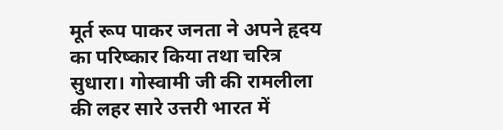मूर्त रूप पाकर जनता ने अपने हृदय का परिष्कार किया तथा चरित्र सुधारा। गोस्वामी जी की रामलीला की लहर सारे उत्तरी भारत में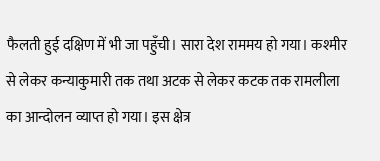फैलती हुई दक्षिण में भी जा पहुँची। सारा देश राममय हो गया। कश्मीर से लेकर कन्याकुमारी तक तथा अटक से लेकर कटक तक रामलीला का आन्दोलन व्याप्त हो गया। इस क्षेत्र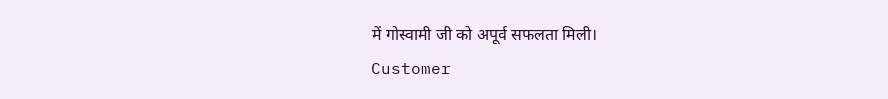में गोस्वामी जी को अपूर्व सफलता मिली।
Customer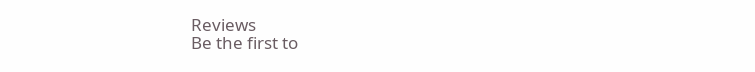Reviews
Be the first to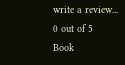write a review...
0 out of 5
Book